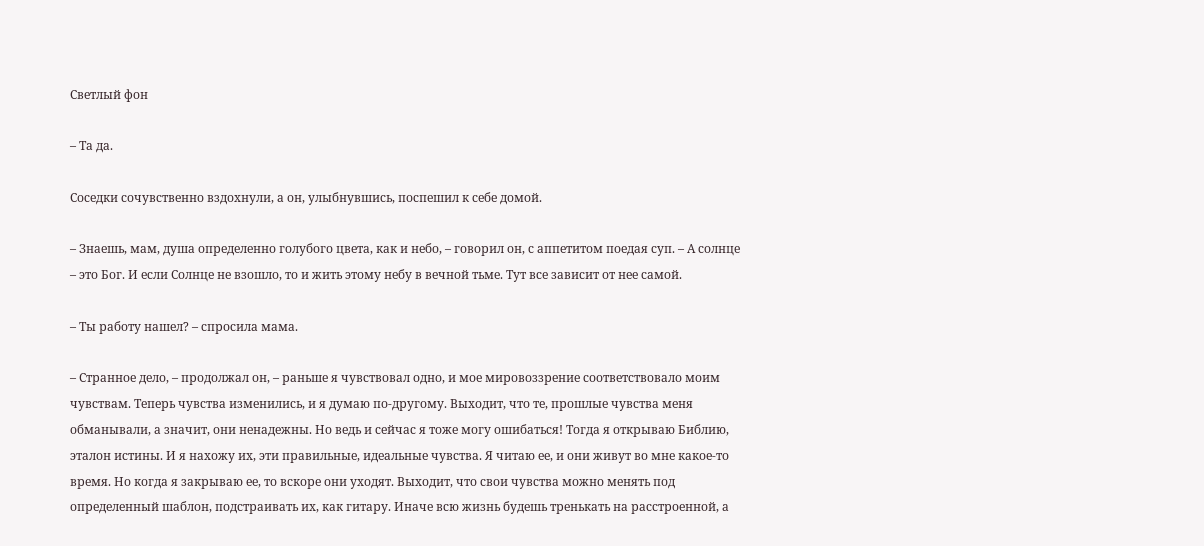Светлый фон

– Та да.

Соседки сочувственно вздохнули, а он, улыбнувшись, поспешил к себе домой.

– Знаешь, мам, душа определенно голубого цвета, как и небо, – говорил он, с аппетитом поедая суп. – А солнце – это Бог. И если Солнце не взошло, то и жить этому небу в вечной тьме. Тут все зависит от нее самой.

– Ты работу нашел? – спросила мама.

– Странное дело, – продолжал он, – раньше я чувствовал одно, и мое мировоззрение соответствовало моим чувствам. Теперь чувства изменились, и я думаю по-другому. Выходит, что те, прошлые чувства меня обманывали, а значит, они ненадежны. Но ведь и сейчас я тоже могу ошибаться! Тогда я открываю Библию, эталон истины. И я нахожу их, эти правильные, идеальные чувства. Я читаю ее, и они живут во мне какое-то время. Но когда я закрываю ее, то вскоре они уходят. Выходит, что свои чувства можно менять под определенный шаблон, подстраивать их, как гитару. Иначе всю жизнь будешь тренькать на расстроенной, а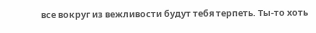все вокруг из вежливости будут тебя терпеть. Ты-то хоть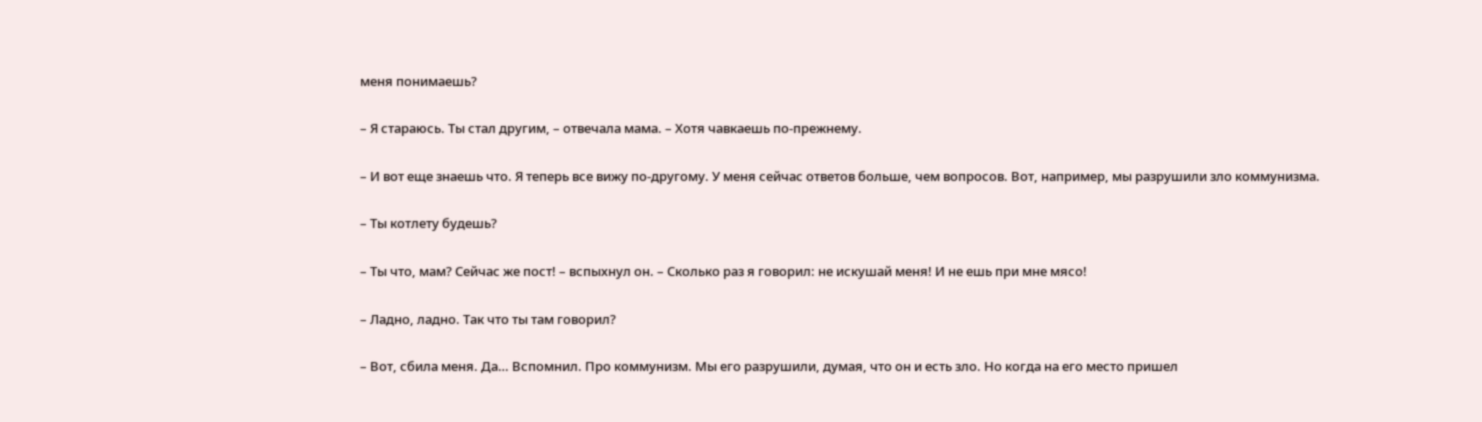меня понимаешь?

– Я стараюсь. Ты стал другим, – отвечала мама. – Хотя чавкаешь по-прежнему.

– И вот еще знаешь что. Я теперь все вижу по-другому. У меня сейчас ответов больше, чем вопросов. Вот, например, мы разрушили зло коммунизма.

– Ты котлету будешь?

– Ты что, мам? Сейчас же пост! – вспыхнул он. – Сколько раз я говорил: не искушай меня! И не ешь при мне мясо!

– Ладно, ладно. Так что ты там говорил?

– Вот, сбила меня. Да… Вспомнил. Про коммунизм. Мы его разрушили, думая, что он и есть зло. Но когда на его место пришел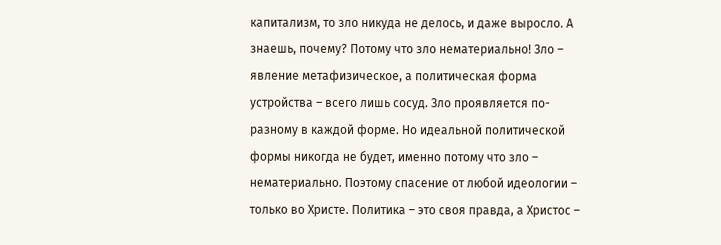капитализм, то зло никуда не делось, и даже выросло. А знаешь, почему? Потому что зло нематериально! Зло – явление метафизическое, а политическая форма устройства – всего лишь сосуд. Зло проявляется по-разному в каждой форме. Но идеальной политической формы никогда не будет, именно потому что зло – нематериально. Поэтому спасение от любой идеологии – только во Христе. Политика – это своя правда, а Христос –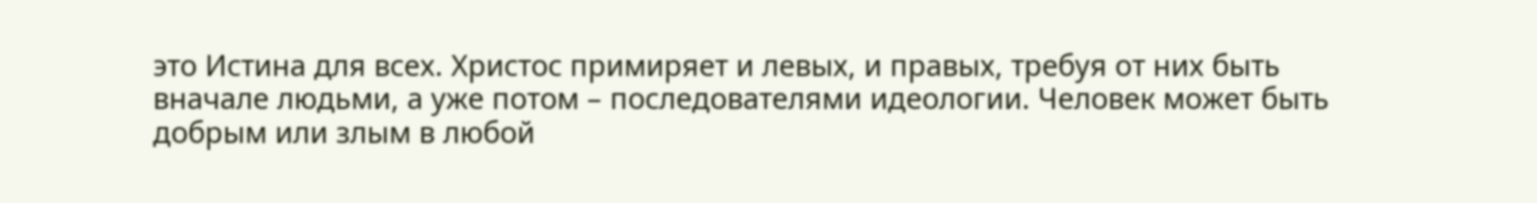это Истина для всех. Христос примиряет и левых, и правых, требуя от них быть вначале людьми, а уже потом – последователями идеологии. Человек может быть добрым или злым в любой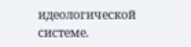идеологической системе.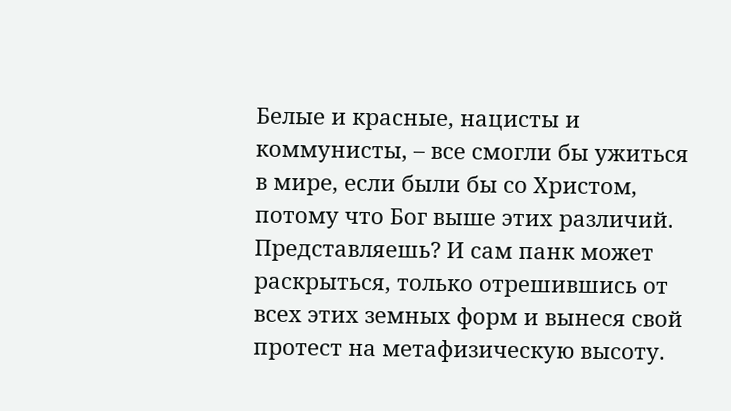Белые и красные, нацисты и коммунисты, – все смогли бы ужиться в мире, если были бы со Христом, потому что Бог выше этих различий. Представляешь? И сам панк может раскрыться, только отрешившись от всех этих земных форм и вынеся свой протест на метафизическую высоту.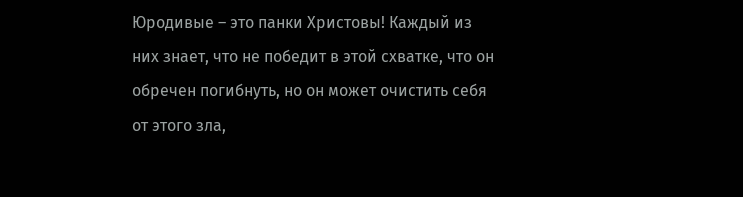Юродивые – это панки Христовы! Каждый из них знает, что не победит в этой схватке, что он обречен погибнуть, но он может очистить себя от этого зла,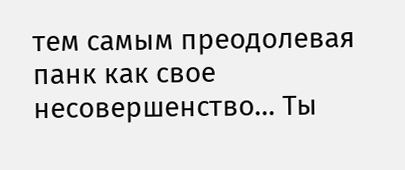тем самым преодолевая панк как свое несовершенство… Ты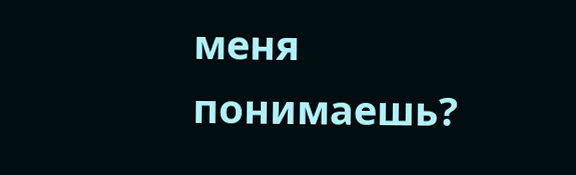меня понимаешь?